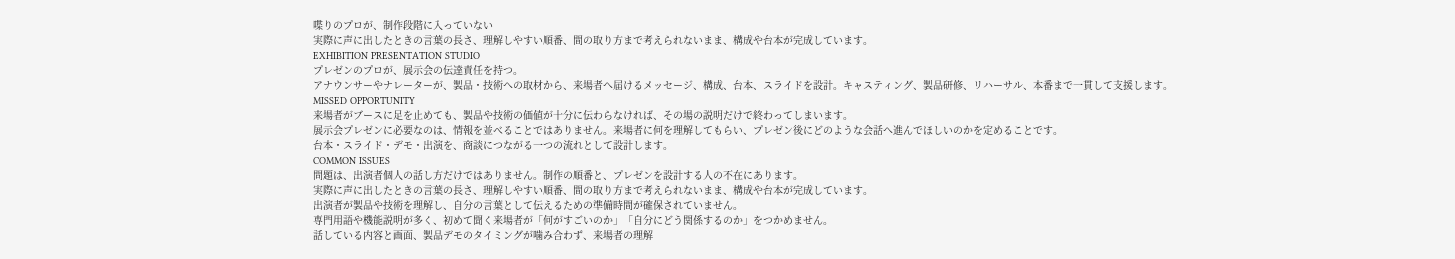喋りのプロが、制作段階に入っていない
実際に声に出したときの言葉の長さ、理解しやすい順番、間の取り方まで考えられないまま、構成や台本が完成しています。
EXHIBITION PRESENTATION STUDIO
プレゼンのプロが、展示会の伝達責任を持つ。
アナウンサーやナレーターが、製品・技術への取材から、来場者へ届けるメッセージ、構成、台本、スライドを設計。キャスティング、製品研修、リハーサル、本番まで一貫して支援します。
MISSED OPPORTUNITY
来場者がブースに足を止めても、製品や技術の価値が十分に伝わらなければ、その場の説明だけで終わってしまいます。
展示会プレゼンに必要なのは、情報を並べることではありません。来場者に何を理解してもらい、プレゼン後にどのような会話へ進んでほしいのかを定めることです。
台本・スライド・デモ・出演を、商談につながる一つの流れとして設計します。
COMMON ISSUES
問題は、出演者個人の話し方だけではありません。制作の順番と、プレゼンを設計する人の不在にあります。
実際に声に出したときの言葉の長さ、理解しやすい順番、間の取り方まで考えられないまま、構成や台本が完成しています。
出演者が製品や技術を理解し、自分の言葉として伝えるための準備時間が確保されていません。
専門用語や機能説明が多く、初めて聞く来場者が「何がすごいのか」「自分にどう関係するのか」をつかめません。
話している内容と画面、製品デモのタイミングが噛み合わず、来場者の理解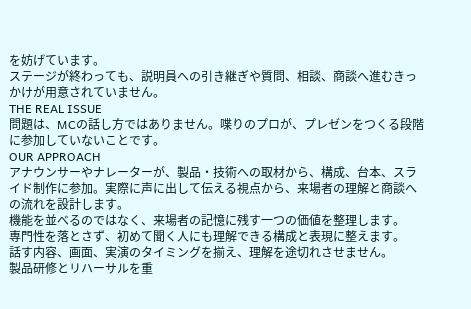を妨げています。
ステージが終わっても、説明員への引き継ぎや質問、相談、商談へ進むきっかけが用意されていません。
THE REAL ISSUE
問題は、MCの話し方ではありません。喋りのプロが、プレゼンをつくる段階に参加していないことです。
OUR APPROACH
アナウンサーやナレーターが、製品・技術への取材から、構成、台本、スライド制作に参加。実際に声に出して伝える視点から、来場者の理解と商談への流れを設計します。
機能を並べるのではなく、来場者の記憶に残す一つの価値を整理します。
専門性を落とさず、初めて聞く人にも理解できる構成と表現に整えます。
話す内容、画面、実演のタイミングを揃え、理解を途切れさせません。
製品研修とリハーサルを重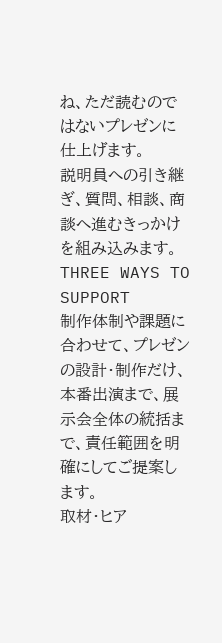ね、ただ読むのではないプレゼンに仕上げます。
説明員への引き継ぎ、質問、相談、商談へ進むきっかけを組み込みます。
THREE WAYS TO SUPPORT
制作体制や課題に合わせて、プレゼンの設計・制作だけ、本番出演まで、展示会全体の統括まで、責任範囲を明確にしてご提案します。
取材・ヒア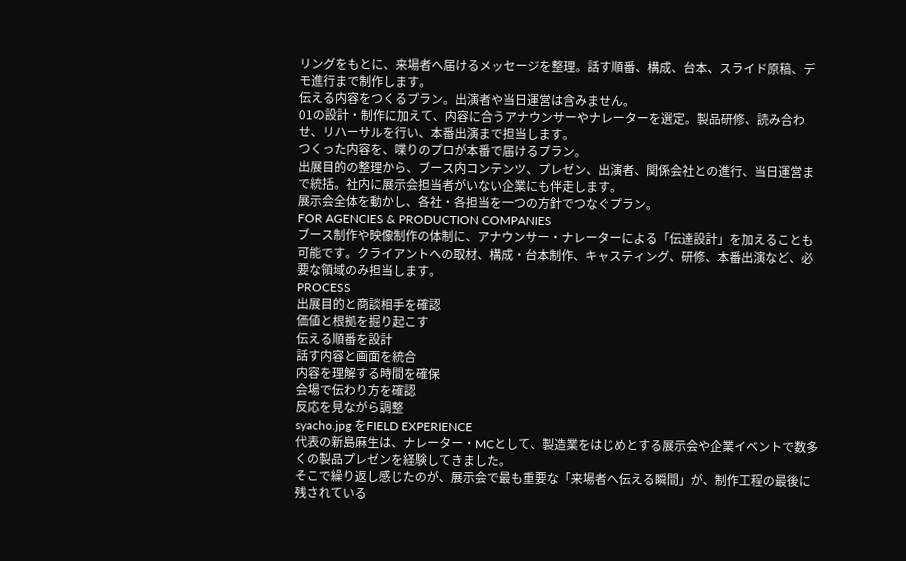リングをもとに、来場者へ届けるメッセージを整理。話す順番、構成、台本、スライド原稿、デモ進行まで制作します。
伝える内容をつくるプラン。出演者や当日運営は含みません。
01の設計・制作に加えて、内容に合うアナウンサーやナレーターを選定。製品研修、読み合わせ、リハーサルを行い、本番出演まで担当します。
つくった内容を、喋りのプロが本番で届けるプラン。
出展目的の整理から、ブース内コンテンツ、プレゼン、出演者、関係会社との進行、当日運営まで統括。社内に展示会担当者がいない企業にも伴走します。
展示会全体を動かし、各社・各担当を一つの方針でつなぐプラン。
FOR AGENCIES & PRODUCTION COMPANIES
ブース制作や映像制作の体制に、アナウンサー・ナレーターによる「伝達設計」を加えることも可能です。クライアントへの取材、構成・台本制作、キャスティング、研修、本番出演など、必要な領域のみ担当します。
PROCESS
出展目的と商談相手を確認
価値と根拠を掘り起こす
伝える順番を設計
話す内容と画面を統合
内容を理解する時間を確保
会場で伝わり方を確認
反応を見ながら調整
syacho.jpg をFIELD EXPERIENCE
代表の新島麻生は、ナレーター・MCとして、製造業をはじめとする展示会や企業イベントで数多くの製品プレゼンを経験してきました。
そこで繰り返し感じたのが、展示会で最も重要な「来場者へ伝える瞬間」が、制作工程の最後に残されている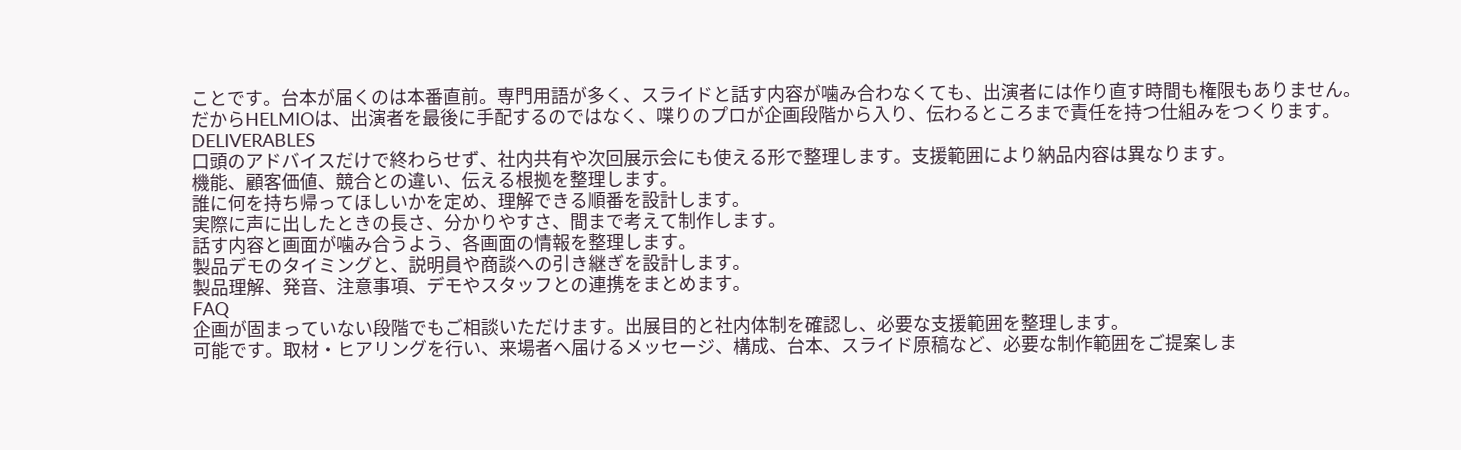ことです。台本が届くのは本番直前。専門用語が多く、スライドと話す内容が噛み合わなくても、出演者には作り直す時間も権限もありません。
だからHELMIOは、出演者を最後に手配するのではなく、喋りのプロが企画段階から入り、伝わるところまで責任を持つ仕組みをつくります。
DELIVERABLES
口頭のアドバイスだけで終わらせず、社内共有や次回展示会にも使える形で整理します。支援範囲により納品内容は異なります。
機能、顧客価値、競合との違い、伝える根拠を整理します。
誰に何を持ち帰ってほしいかを定め、理解できる順番を設計します。
実際に声に出したときの長さ、分かりやすさ、間まで考えて制作します。
話す内容と画面が噛み合うよう、各画面の情報を整理します。
製品デモのタイミングと、説明員や商談への引き継ぎを設計します。
製品理解、発音、注意事項、デモやスタッフとの連携をまとめます。
FAQ
企画が固まっていない段階でもご相談いただけます。出展目的と社内体制を確認し、必要な支援範囲を整理します。
可能です。取材・ヒアリングを行い、来場者へ届けるメッセージ、構成、台本、スライド原稿など、必要な制作範囲をご提案しま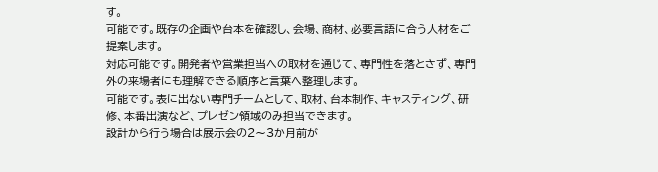す。
可能です。既存の企画や台本を確認し、会場、商材、必要言語に合う人材をご提案します。
対応可能です。開発者や営業担当への取材を通じて、専門性を落とさず、専門外の来場者にも理解できる順序と言葉へ整理します。
可能です。表に出ない専門チームとして、取材、台本制作、キャスティング、研修、本番出演など、プレゼン領域のみ担当できます。
設計から行う場合は展示会の2〜3か月前が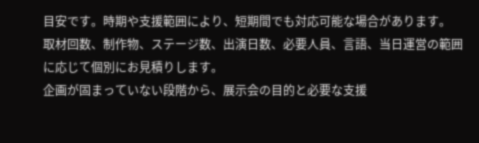目安です。時期や支援範囲により、短期間でも対応可能な場合があります。
取材回数、制作物、ステージ数、出演日数、必要人員、言語、当日運営の範囲に応じて個別にお見積りします。
企画が固まっていない段階から、展示会の目的と必要な支援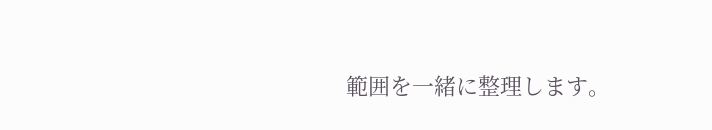範囲を一緒に整理します。